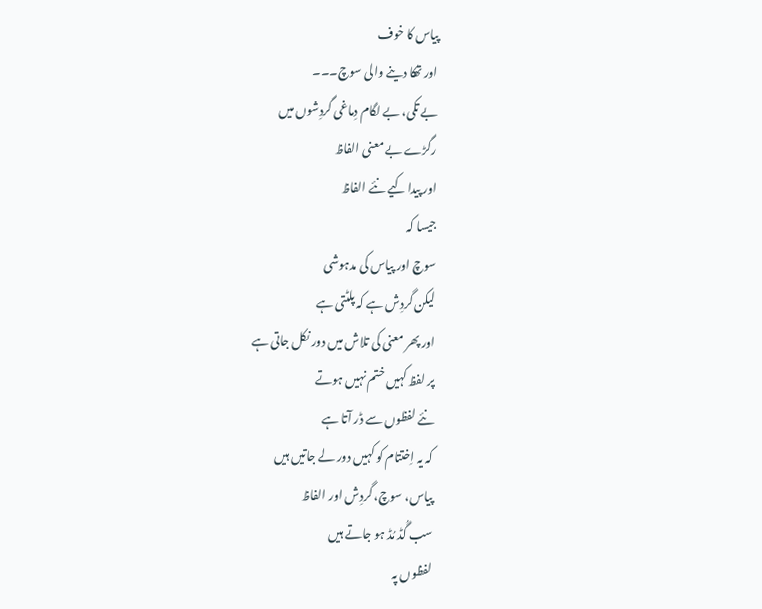پیاس کا خوف
اور تھکا دینے والی سوچ۔۔۔
بے تکی، بے لگام دِماغی گردِشوں میں
رگڑے بے معنی الفاظ
اور پیدا کیے نئے الفاظ
جیسا کہ
سوچ اور پیاس کی مدہوشی
لیکن گردِش ہے کہ پلٹتی ہے
اور پھر معنی کی تلاش میں دور نکل جاتی ہے
پر لفظ کہیں ختم نہیں ہوتے
نئے لفظوں سے ڈر آتا ہے
کہ یہ اِختتام کو کہیں دور لے جاتیں ہیں
پیاس، سوچ، گردِش اور الفاظ
سب گُڈ مُڈ ہو جاتے ہیں
لفظوں پہ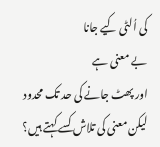کی اُلٹی کیے جانا
بے معنی ہے
اور پھٹ جانے کی حد تک محدود
لیکن معنی کی تلاش کسے کہتے ہیں؟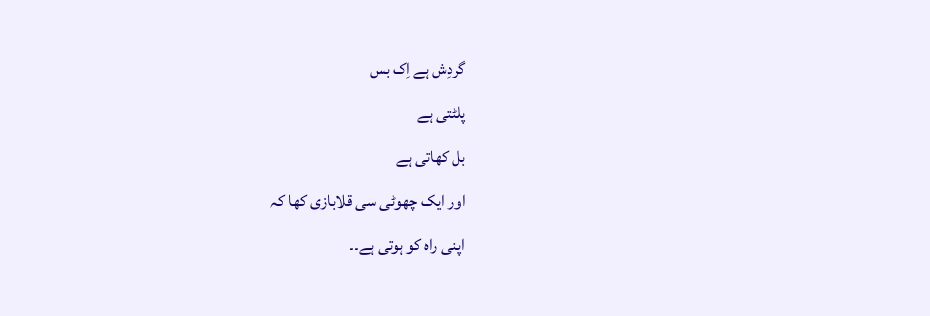گردِش ہے اِک بس
پلٹتی ہے
بل کھاتی ہے
اور ایک چھوٹی سی قلابازی کھا کہ
اپنی راہ کو ہوتی ہے۔۔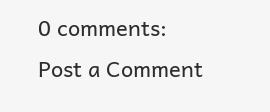0 comments:
Post a Comment